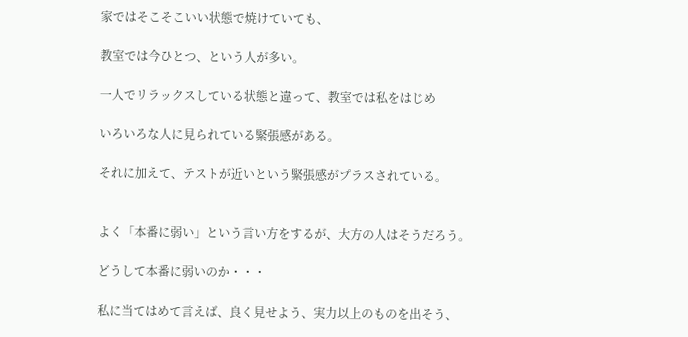家ではそこそこいい状態で焼けていても、

教室では今ひとつ、という人が多い。

一人でリラックスしている状態と違って、教室では私をはじめ

いろいろな人に見られている緊張感がある。

それに加えて、テストが近いという緊張感がプラスされている。


よく「本番に弱い」という言い方をするが、大方の人はそうだろう。

どうして本番に弱いのか・・・

私に当てはめて言えば、良く見せよう、実力以上のものを出そう、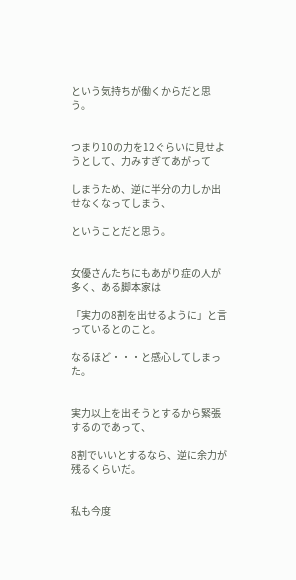という気持ちが働くからだと思う。


つまり10の力を12ぐらいに見せようとして、力みすぎてあがって

しまうため、逆に半分の力しか出せなくなってしまう、

ということだと思う。


女優さんたちにもあがり症の人が多く、ある脚本家は

「実力の8割を出せるように」と言っているとのこと。

なるほど・・・と感心してしまった。


実力以上を出そうとするから緊張するのであって、

8割でいいとするなら、逆に余力が残るくらいだ。


私も今度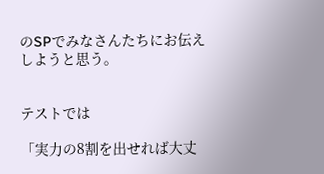のSPでみなさんたちにお伝えしようと思う。


テストでは

「実力の8割を出せれば大丈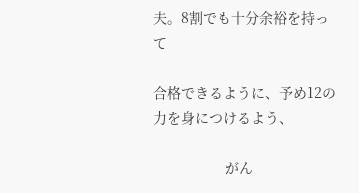夫。8割でも十分余裕を持って

合格できるように、予め12の力を身につけるよう、

                  がん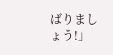ばりましょう!」